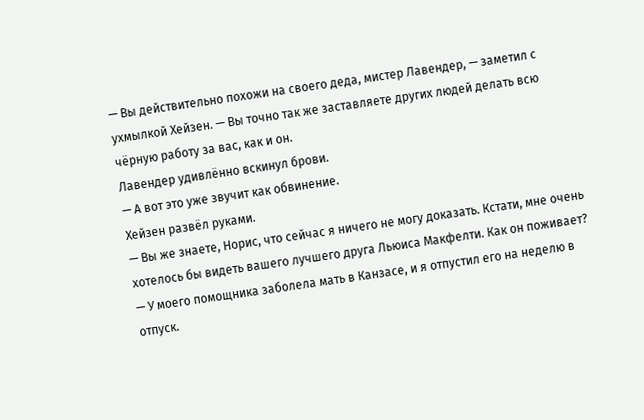— Вы действительно похожи на своего деда, мистер Лавендер, — заметил с ухмылкой Хейзен. — Вы точно так же заставляете других людей делать всю чёрную работу за вас, как и он.
Лавендер удивлённо вскинул брови.
— А вот это уже звучит как обвинение.
Хейзен развёл руками.
— Вы же знаете, Норис, что сейчас я ничего не могу доказать. Кстати, мне очень хотелось бы видеть вашего лучшего друга Льюиса Макфелти. Как он поживает?
— У моего помощника заболела мать в Канзасе, и я отпустил его на неделю в отпуск.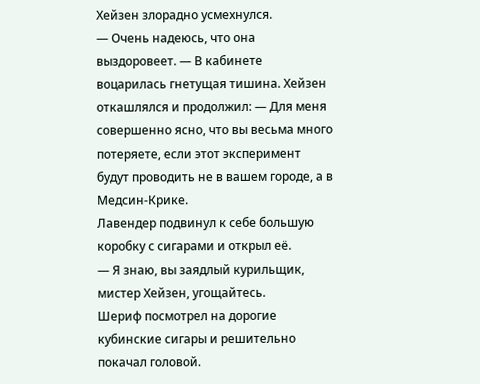Хейзен злорадно усмехнулся.
— Очень надеюсь, что она выздоровеет. — В кабинете воцарилась гнетущая тишина. Хейзен откашлялся и продолжил: — Для меня совершенно ясно, что вы весьма много потеряете, если этот эксперимент будут проводить не в вашем городе, а в Медсин-Крике.
Лавендер подвинул к себе большую коробку с сигарами и открыл её.
— Я знаю, вы заядлый курильщик, мистер Хейзен, угощайтесь.
Шериф посмотрел на дорогие кубинские сигары и решительно покачал головой.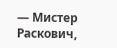— Мистер Раскович,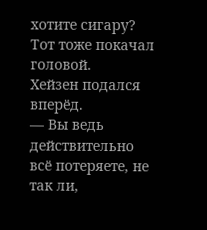хотите сигару?
Тот тоже покачал головой.
Хейзен подался вперёд.
— Вы ведь действительно всё потеряете, не так ли,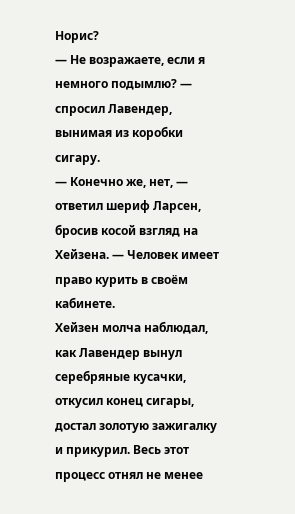Норис?
— Не возражаете, если я немного подымлю? — спросил Лавендер, вынимая из коробки сигару.
— Конечно же, нет, — ответил шериф Ларсен, бросив косой взгляд на Хейзена. — Человек имеет право курить в своём кабинете.
Хейзен молча наблюдал, как Лавендер вынул серебряные кусачки, откусил конец сигары, достал золотую зажигалку и прикурил. Весь этот процесс отнял не менее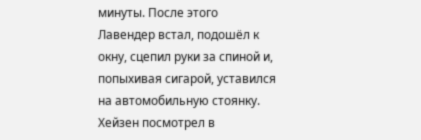минуты. После этого Лавендер встал, подошёл к окну, сцепил руки за спиной и, попыхивая сигарой, уставился на автомобильную стоянку. Хейзен посмотрел в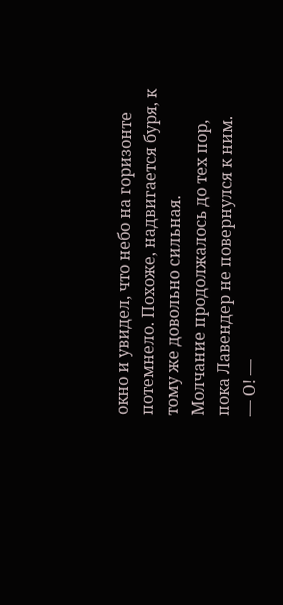окно и увидел, что небо на горизонте потемнело. Похоже, надвигается буря, к тому же довольно сильная.
Молчание продолжалось до тех пор, пока Лавендер не повернулся к ним.
— О! —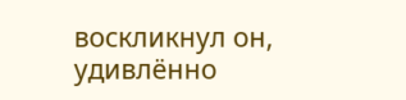воскликнул он, удивлённо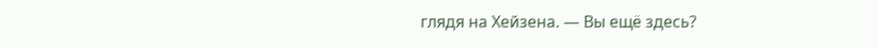глядя на Хейзена. — Вы ещё здесь?